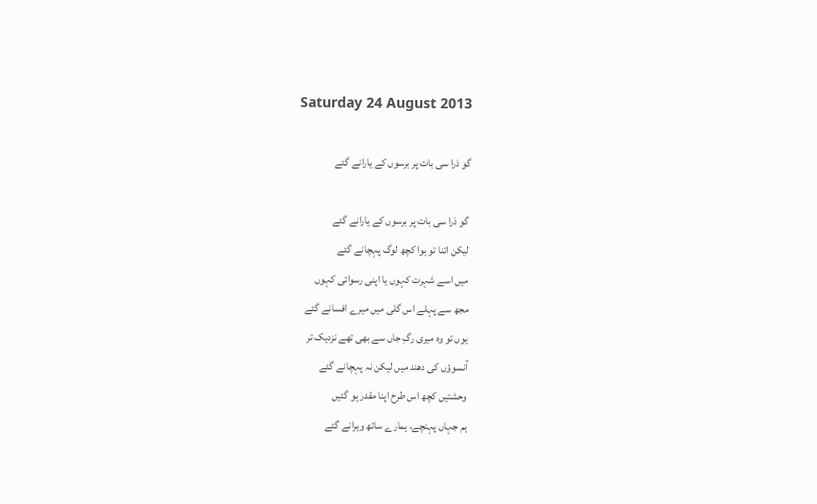Saturday 24 August 2013

گو ذرا سی بات پر برسوں کے یارانے گئے

 گو ذرا سی بات پر برسوں کے یارانے گئے
 لیکن اتنا تو ہوا کچھ لوگ پہچانے گئے
 میں اسے شہرت کہوں یا اپنی رسوائی کہوں
 مجھ سے پہلے اس گلی میں میرے افسانے گئے
 یوں تو وہ میری رگِ جاں سے بھی تھے نزدیک تر
 آنسوؤں کی دھند میں لیکن نہ پہچانے گئے
 وحشتیں کچھ اس طرح اپنا مقدر ہو گئیں
 ہم جہاں پہنچے، ہمارے ساتھ ویرانے گئے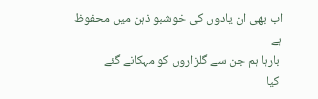اب بھی ان یادوں کی خوشبو ذہن میں محفوظ ہے
 بارہا ہم جن سے گلزاروں کو مہکانے گئے
 کیا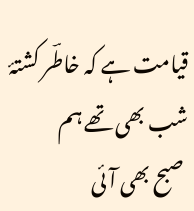قیامت ہے کہ خاطؔر کشتۂ شب بھی تھے ہم
 صبح بھی آئی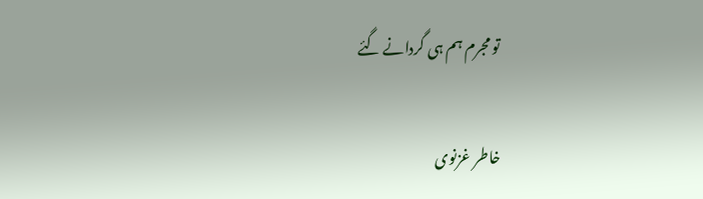تو مجرم ہم ہی گردانے گئے

خاطر غزنوی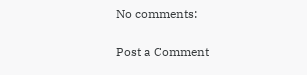No comments:

Post a Comment